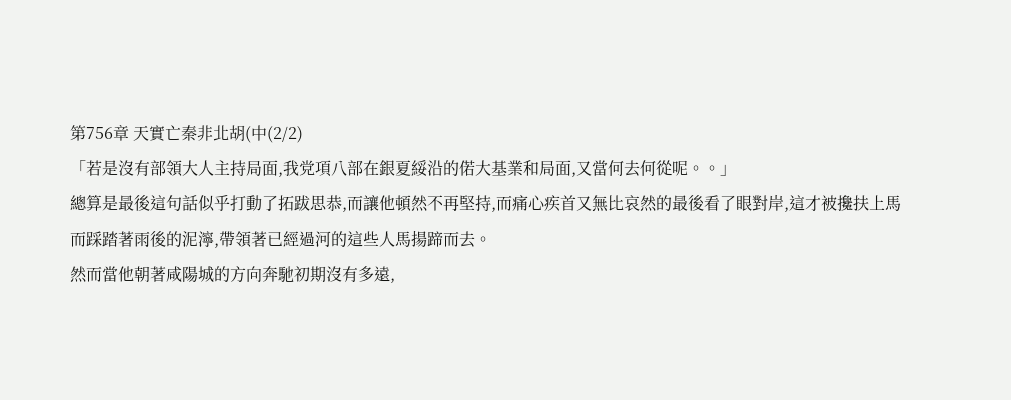第756章 天實亡秦非北胡(中(2/2)
「若是沒有部領大人主持局面,我党項八部在銀夏綏沿的偌大基業和局面,又當何去何從呢。。」
總算是最後這句話似乎打動了拓跋思恭,而讓他頓然不再堅持,而痛心疾首又無比哀然的最後看了眼對岸,這才被攙扶上馬而踩踏著雨後的泥濘,帶領著已經過河的這些人馬揚蹄而去。
然而當他朝著咸陽城的方向奔馳初期沒有多遠,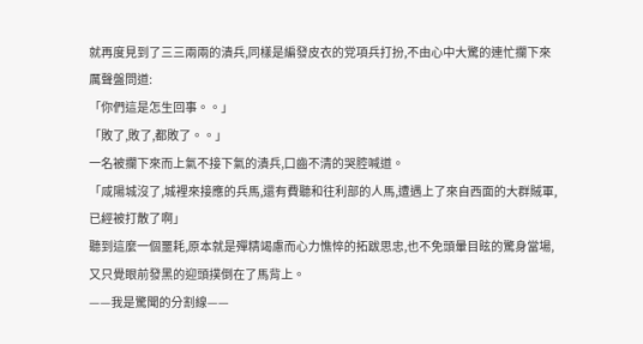就再度見到了三三兩兩的潰兵,同樣是編發皮衣的党項兵打扮,不由心中大驚的連忙攔下來厲聲盤問道:
「你們這是怎生回事。。」
「敗了,敗了,都敗了。。」
一名被攔下來而上氣不接下氣的潰兵,口齒不清的哭腔喊道。
「咸陽城沒了,城裡來接應的兵馬,還有費聽和往利部的人馬,遭遇上了來自西面的大群賊軍,已經被打散了啊」
聽到這麼一個噩耗,原本就是殫精竭慮而心力憔悴的拓跋思忠,也不免頭暈目眩的驚身當場,又只覺眼前發黑的迎頭撲倒在了馬背上。
——我是驚聞的分割線——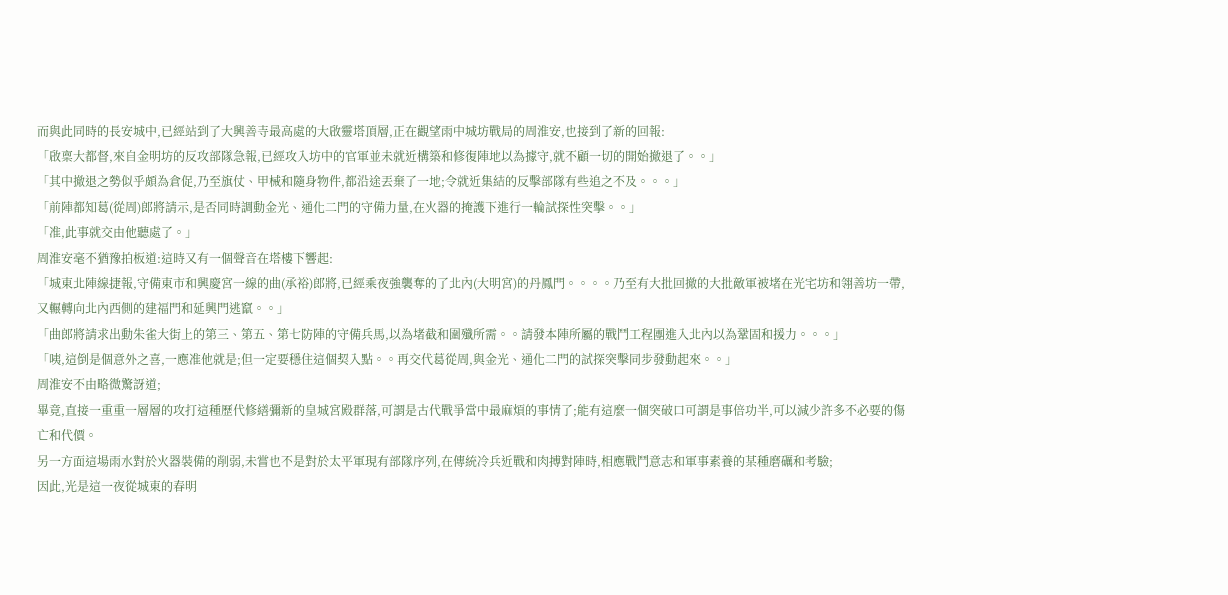而與此同時的長安城中,已經站到了大興善寺最高處的大啟靈塔頂層,正在觀望雨中城坊戰局的周淮安,也接到了新的回報:
「啟稟大都督,來自金明坊的反攻部隊急報,已經攻入坊中的官軍並未就近構築和修復陣地以為據守,就不顧一切的開始撤退了。。」
「其中撤退之勢似乎頗為倉促,乃至旗仗、甲械和隨身物件,都沿途丟棄了一地;令就近集結的反擊部隊有些追之不及。。。」
「前陣都知葛(從周)郎將請示,是否同時調動金光、通化二門的守備力量,在火器的掩護下進行一輪試探性突擊。。」
「准,此事就交由他聽處了。」
周淮安毫不猶豫拍板道:這時又有一個聲音在塔樓下響起:
「城東北陣線捷報,守備東市和興慶宮一線的曲(承裕)郎將,已經乘夜強襲奪的了北內(大明宮)的丹鳳門。。。。乃至有大批回撤的大批敵軍被堵在光宅坊和翎善坊一帶,又輾轉向北內西側的建福門和延興門逃竄。。」
「曲郎將請求出動朱雀大街上的第三、第五、第七防陣的守備兵馬,以為堵截和圍殲所需。。請發本陣所屬的戰鬥工程團進入北內以為鞏固和援力。。。」
「咦,這倒是個意外之喜,一應准他就是;但一定要穩住這個契入點。。再交代葛從周,與金光、通化二門的試探突擊同步發動起來。。」
周淮安不由略微驚訝道;
畢竟,直接一重重一層層的攻打這種歷代修繕彌新的皇城宮殿群落,可謂是古代戰爭當中最麻煩的事情了;能有這麼一個突破口可謂是事倍功半,可以減少許多不必要的傷亡和代價。
另一方面這場雨水對於火器裝備的削弱,未嘗也不是對於太平軍現有部隊序列,在傳統冷兵近戰和肉搏對陣時,相應戰鬥意志和軍事素養的某種磨礪和考驗;
因此,光是這一夜從城東的春明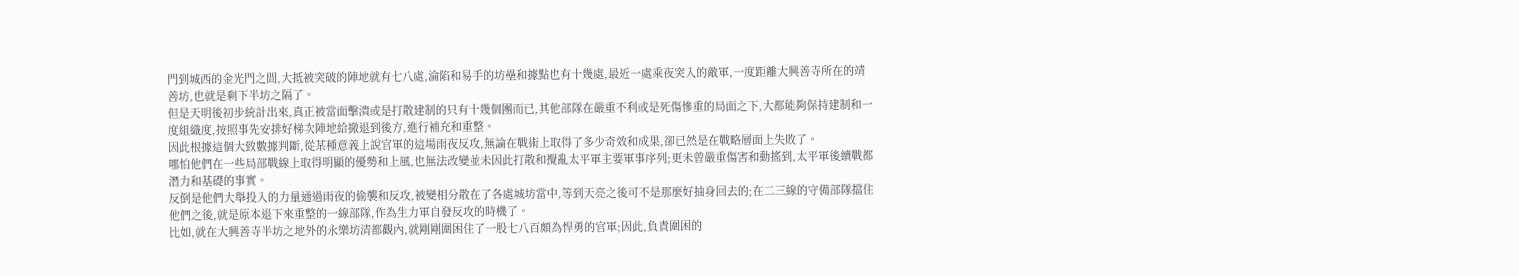門到城西的金光門之間,大抵被突破的陣地就有七八處,淪陷和易手的坊壘和據點也有十幾處,最近一處乘夜突入的敵軍,一度距離大興善寺所在的靖善坊,也就是剩下半坊之隔了。
但是天明後初步統計出來,真正被當面擊潰或是打散建制的只有十幾個團而已,其他部隊在嚴重不利或是死傷慘重的局面之下,大都能夠保持建制和一度組織度,按照事先安排好梯次陣地給撤退到後方,進行補充和重整。
因此根據這個大致數據判斷,從某種意義上說官軍的這場雨夜反攻,無論在戰術上取得了多少奇效和成果,卻已然是在戰略層面上失敗了。
哪怕他們在一些局部戰線上取得明顯的優勢和上風,也無法改變並未因此打散和攪亂太平軍主要軍事序列;更未曾嚴重傷害和動搖到,太平軍後續戰都潛力和基礎的事實。
反倒是他們大舉投入的力量通過雨夜的偷襲和反攻,被變相分散在了各處城坊當中,等到天亮之後可不是那麼好抽身回去的;在二三線的守備部隊擋住他們之後,就是原本退下來重整的一線部隊,作為生力軍自發反攻的時機了。
比如,就在大興善寺半坊之地外的永樂坊清都觀內,就剛剛圍困住了一股七八百頗為悍勇的官軍;因此,負責圍困的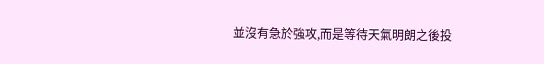並沒有急於強攻,而是等待天氣明朗之後投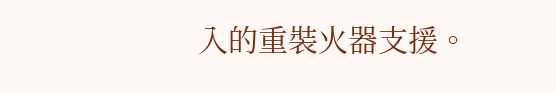入的重裝火器支援。